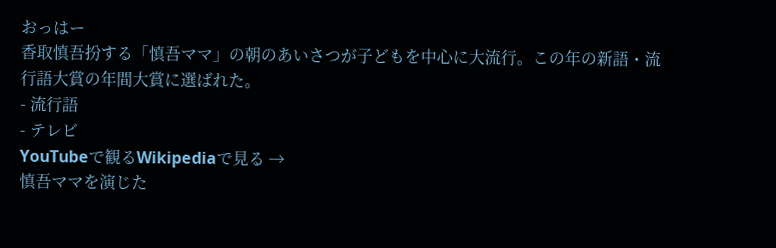おっはー
香取慎吾扮する「慎吾ママ」の朝のあいさつが子どもを中心に大流行。この年の新語・流行語大賞の年間大賞に選ばれた。
- 流行語
- テレビ
YouTubeで観るWikipediaで見る →
慎吾ママを演じた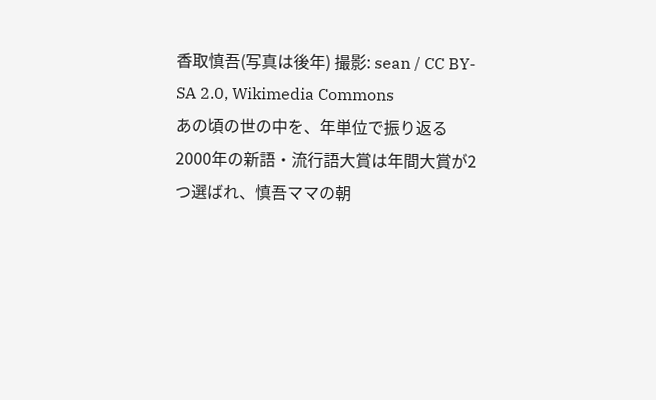香取慎吾(写真は後年) 撮影: sean / CC BY-SA 2.0, Wikimedia Commons
あの頃の世の中を、年単位で振り返る
2000年の新語・流行語大賞は年間大賞が2つ選ばれ、慎吾ママの朝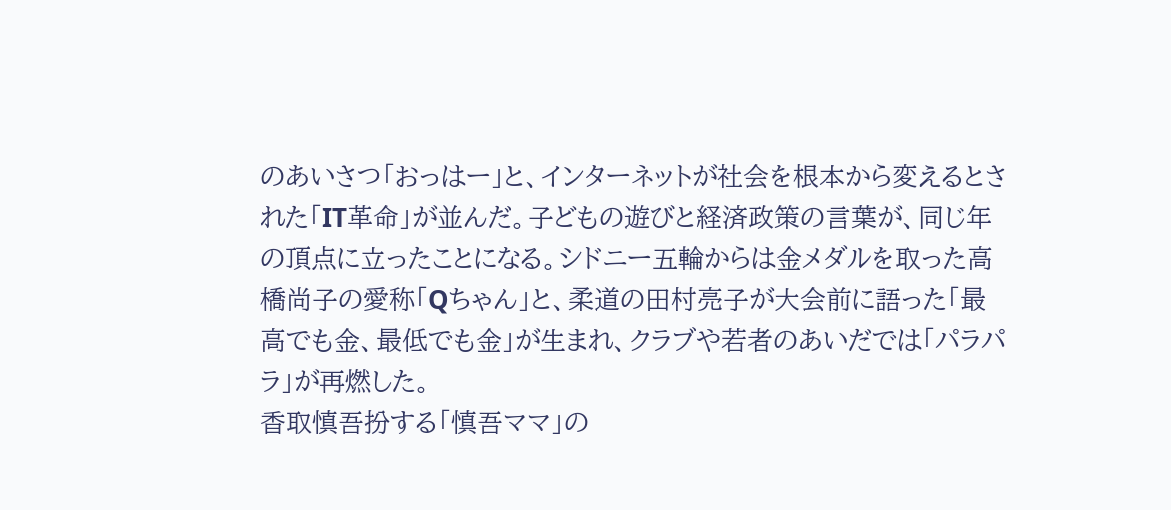のあいさつ「おっはー」と、インターネットが社会を根本から変えるとされた「IT革命」が並んだ。子どもの遊びと経済政策の言葉が、同じ年の頂点に立ったことになる。シドニー五輪からは金メダルを取った高橋尚子の愛称「Qちゃん」と、柔道の田村亮子が大会前に語った「最高でも金、最低でも金」が生まれ、クラブや若者のあいだでは「パラパラ」が再燃した。
香取慎吾扮する「慎吾ママ」の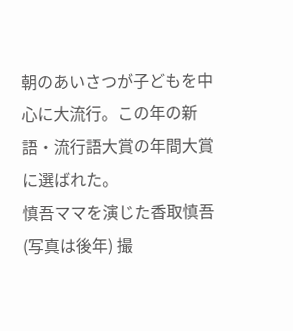朝のあいさつが子どもを中心に大流行。この年の新語・流行語大賞の年間大賞に選ばれた。
慎吾ママを演じた香取慎吾(写真は後年) 撮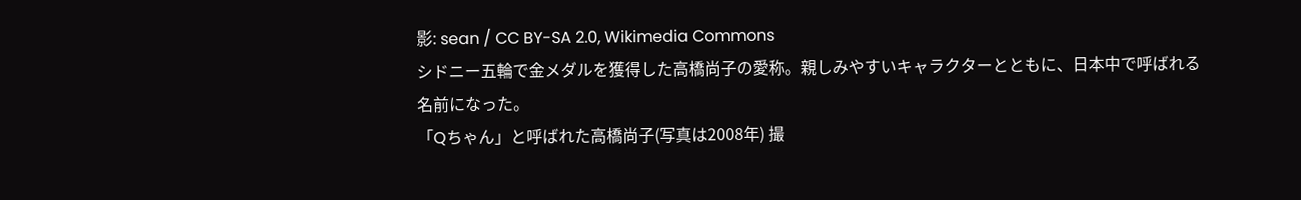影: sean / CC BY-SA 2.0, Wikimedia Commons
シドニー五輪で金メダルを獲得した高橋尚子の愛称。親しみやすいキャラクターとともに、日本中で呼ばれる名前になった。
「Qちゃん」と呼ばれた高橋尚子(写真は2008年) 撮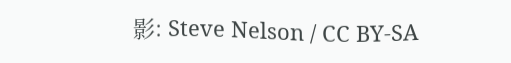影: Steve Nelson / CC BY-SA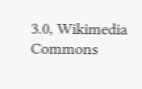3.0, Wikimedia Commons